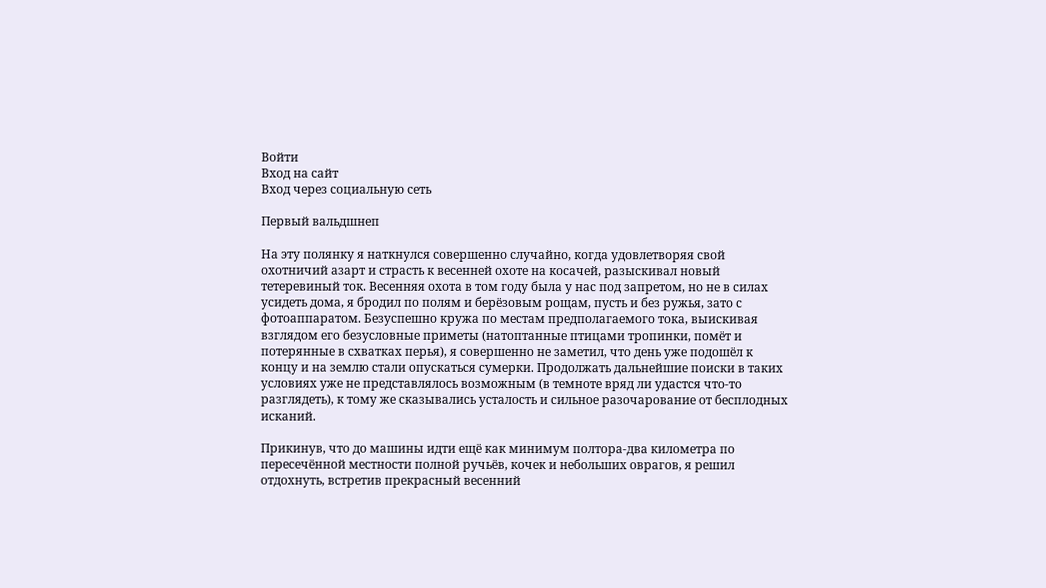Войти
Вход на сайт
Вход через социальную сеть

Первый вальдшнеп

На эту полянку я наткнулся совершенно случайно, когда удовлетворяя свой охотничий азарт и страсть к весенней охоте на косачей, разыскивал новый тетеревиный ток. Весенняя охота в том году была у нас под запретом, но не в силах усидеть дома, я бродил по полям и берёзовым рощам, пусть и без ружья, зато с фотоаппаратом. Безуспешно кружа по местам предполагаемого тока, выискивая взглядом его безусловные приметы (натоптанные птицами тропинки, помёт и потерянные в схватках перья), я совершенно не заметил, что день уже подошёл к концу и на землю стали опускаться сумерки. Продолжать дальнейшие поиски в таких условиях уже не представлялось возможным (в темноте вряд ли удастся что-то разглядеть), к тому же сказывались усталость и сильное разочарование от бесплодных исканий.

Прикинув, что до машины идти ещё как минимум полтора-два километра по пересечённой местности полной ручьёв, кочек и небольших оврагов, я решил отдохнуть, встретив прекрасный весенний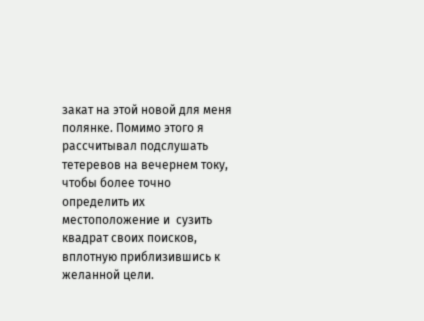закат на этой новой для меня полянке. Помимо этого я рассчитывал подслушать тетеревов на вечернем току, чтобы более точно определить их местоположение и  сузить квадрат своих поисков, вплотную приблизившись к желанной цели.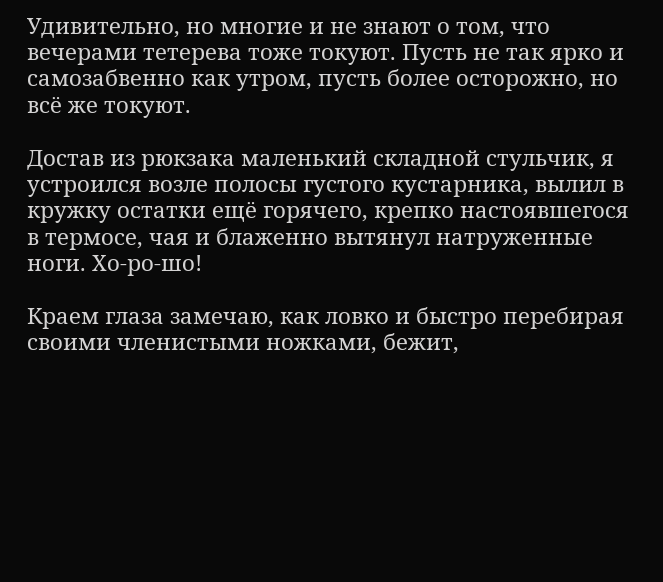Удивительно, но многие и не знают о том, что вечерами тетерева тоже токуют. Пусть не так ярко и самозабвенно как утром, пусть более осторожно, но всё же токуют.

Достав из рюкзака маленький складной стульчик, я устроился возле полосы густого кустарника, вылил в кружку остатки ещё горячего, крепко настоявшегося в термосе, чая и блаженно вытянул натруженные ноги. Хо-ро-шо!

Краем глаза замечаю, как ловко и быстро перебирая своими членистыми ножками, бежит,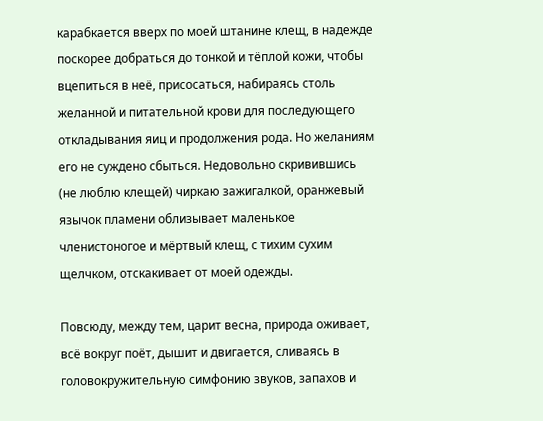карабкается вверх по моей штанине клещ, в надежде поскорее добраться до тонкой и тёплой кожи, чтобы вцепиться в неё, присосаться, набираясь столь желанной и питательной крови для последующего откладывания яиц и продолжения рода. Но желаниям его не суждено сбыться. Недовольно скривившись (не люблю клещей) чиркаю зажигалкой, оранжевый язычок пламени облизывает маленькое членистоногое и мёртвый клещ, с тихим сухим щелчком, отскакивает от моей одежды.

Повсюду, между тем, царит весна, природа оживает, всё вокруг поёт, дышит и двигается, сливаясь в головокружительную симфонию звуков, запахов и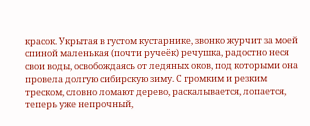красок. Укрытая в густом кустарнике, звонко журчит за моей спиной маленькая (почти ручеёк) речушка, радостно неся свои воды, освобождаясь от ледяных оков, под которыми она провела долгую сибирскую зиму. С громким и резким треском, словно ломают дерево, раскалывается, лопается, теперь уже непрочный,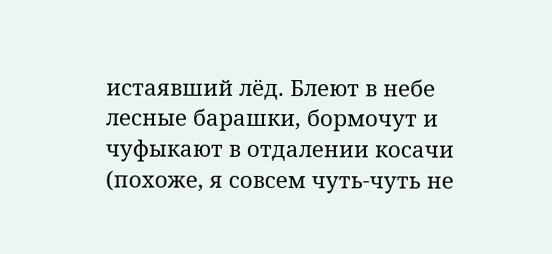истаявший лёд. Блеют в небе лесные барашки, бормочут и чуфыкают в отдалении косачи (похоже, я совсем чуть-чуть не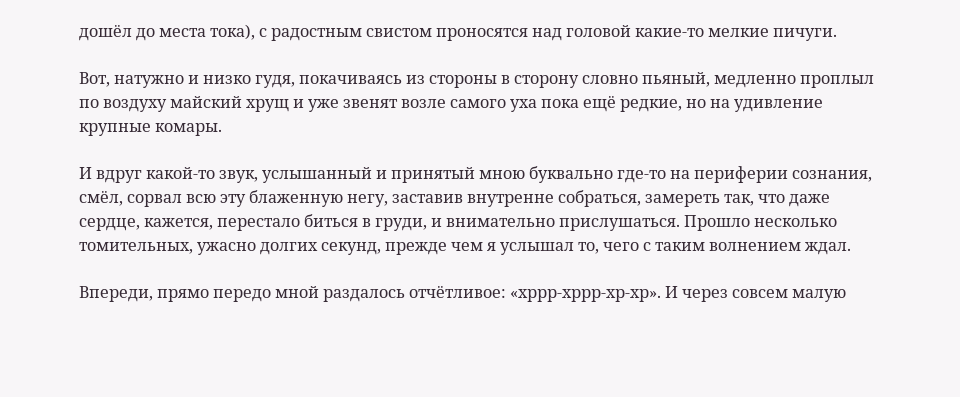дошёл до места тока), с радостным свистом проносятся над головой какие-то мелкие пичуги.

Вот, натужно и низко гудя, покачиваясь из стороны в сторону словно пьяный, медленно проплыл по воздуху майский хрущ и уже звенят возле самого уха пока ещё редкие, но на удивление крупные комары.

И вдруг какой-то звук, услышанный и принятый мною буквально где-то на периферии сознания, смёл, сорвал всю эту блаженную негу, заставив внутренне собраться, замереть так, что даже сердце, кажется, перестало биться в груди, и внимательно прислушаться. Прошло несколько томительных, ужасно долгих секунд, прежде чем я услышал то, чего с таким волнением ждал.

Впереди, прямо передо мной раздалось отчётливое: «хррр-хррр-хр-хр». И через совсем малую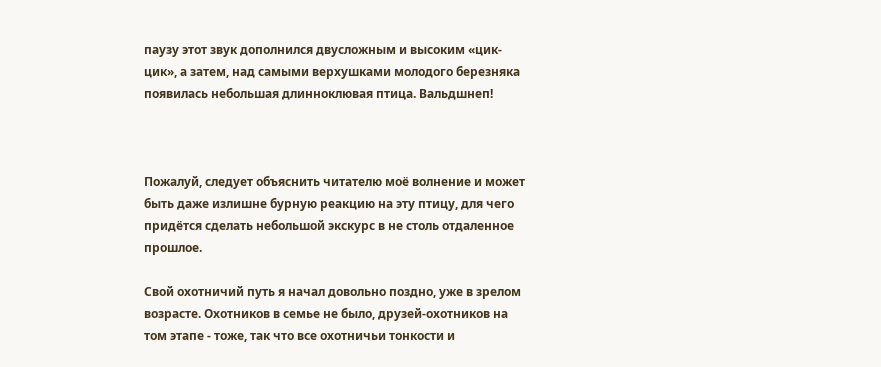паузу этот звук дополнился двусложным и высоким «цик-цик», а затем, над самыми верхушками молодого березняка появилась небольшая длинноклювая птица. Вальдшнеп!



Пожалуй, следует объяснить читателю моё волнение и может быть даже излишне бурную реакцию на эту птицу, для чего придётся сделать небольшой экскурс в не столь отдаленное прошлое.

Свой охотничий путь я начал довольно поздно, уже в зрелом возрасте. Охотников в семье не было, друзей-охотников на том этапе - тоже, так что все охотничьи тонкости и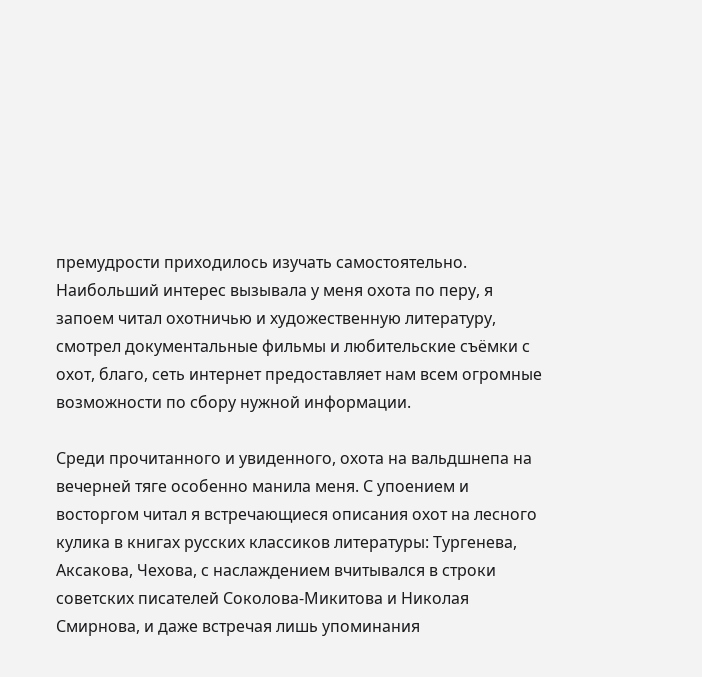премудрости приходилось изучать самостоятельно. Наибольший интерес вызывала у меня охота по перу, я запоем читал охотничью и художественную литературу, смотрел документальные фильмы и любительские съёмки с охот, благо, сеть интернет предоставляет нам всем огромные возможности по сбору нужной информации.

Среди прочитанного и увиденного, охота на вальдшнепа на вечерней тяге особенно манила меня. С упоением и восторгом читал я встречающиеся описания охот на лесного кулика в книгах русских классиков литературы: Тургенева, Аксакова, Чехова, с наслаждением вчитывался в строки советских писателей Соколова-Микитова и Николая Смирнова, и даже встречая лишь упоминания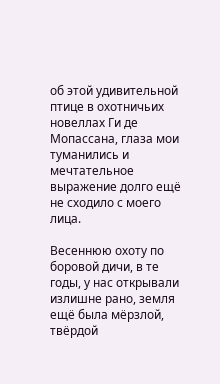об этой удивительной птице в охотничьих новеллах Ги де Мопассана, глаза мои туманились и мечтательное выражение долго ещё не сходило с моего лица.

Весеннюю охоту по боровой дичи, в те годы, у нас открывали излишне рано, земля ещё была мёрзлой, твёрдой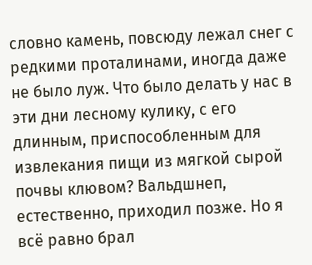словно камень, повсюду лежал снег с редкими проталинами, иногда даже не было луж. Что было делать у нас в эти дни лесному кулику, с его длинным, приспособленным для извлекания пищи из мягкой сырой почвы клювом? Вальдшнеп, естественно, приходил позже. Но я всё равно брал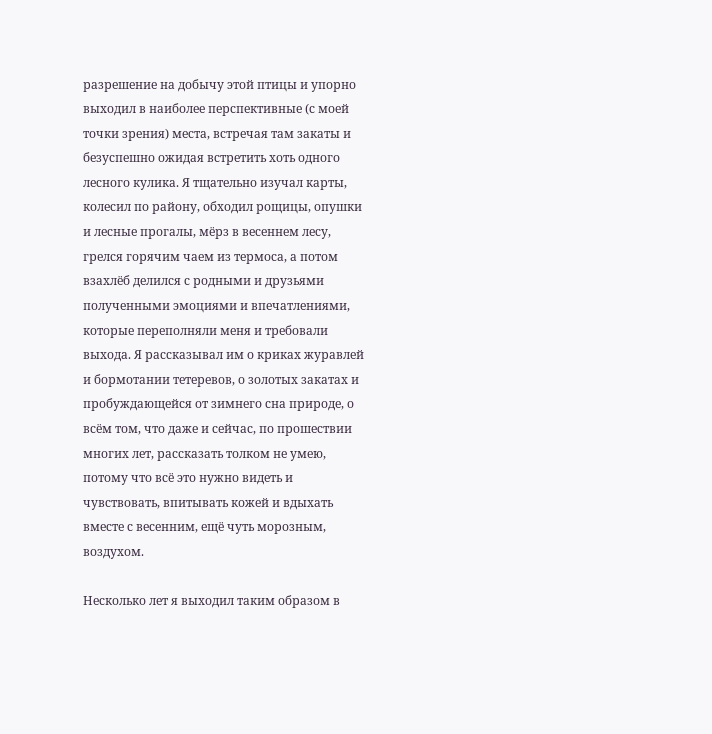разрешение на добычу этой птицы и упорно выходил в наиболее перспективные (с моей точки зрения) места, встречая там закаты и безуспешно ожидая встретить хоть одного лесного кулика. Я тщательно изучал карты, колесил по району, обходил рощицы, опушки и лесные прогалы, мёрз в весеннем лесу, грелся горячим чаем из термоса, а потом взахлёб делился с родными и друзьями полученными эмоциями и впечатлениями, которые переполняли меня и требовали выхода. Я рассказывал им о криках журавлей и бормотании тетеревов, о золотых закатах и пробуждающейся от зимнего сна природе, о всём том, что даже и сейчас, по прошествии многих лет, рассказать толком не умею, потому что всё это нужно видеть и чувствовать, впитывать кожей и вдыхать вместе с весенним, ещё чуть морозным, воздухом.

Несколько лет я выходил таким образом в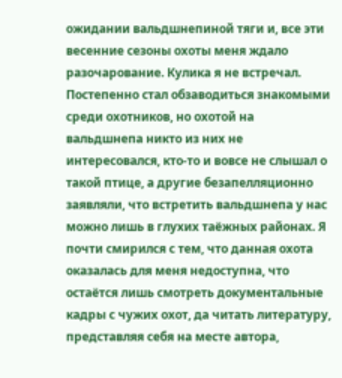ожидании вальдшнепиной тяги и, все эти весенние сезоны охоты меня ждало разочарование. Кулика я не встречал. Постепенно стал обзаводиться знакомыми среди охотников, но охотой на вальдшнепа никто из них не интересовался, кто-то и вовсе не слышал о такой птице, а другие безапелляционно заявляли, что встретить вальдшнепа у нас можно лишь в глухих таёжных районах. Я почти смирился с тем, что данная охота оказалась для меня недоступна, что остаётся лишь смотреть документальные кадры с чужих охот, да читать литературу, представляя себя на месте автора,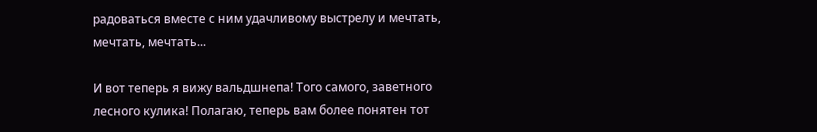радоваться вместе с ним удачливому выстрелу и мечтать, мечтать, мечтать...

И вот теперь я вижу вальдшнепа! Того самого, заветного лесного кулика! Полагаю, теперь вам более понятен тот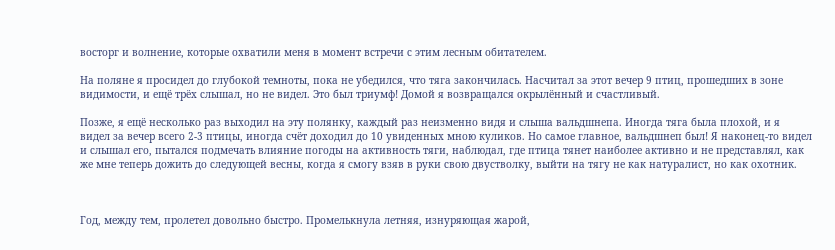восторг и волнение, которые охватили меня в момент встречи с этим лесным обитателем.

На поляне я просидел до глубокой темноты, пока не убедился, что тяга закончилась. Насчитал за этот вечер 9 птиц, прошедших в зоне видимости, и ещё трёх слышал, но не видел. Это был триумф! Домой я возвращался окрылённый и счастливый.

Позже, я ещё несколько раз выходил на эту полянку, каждый раз неизменно видя и слыша вальдшнепа. Иногда тяга была плохой, и я видел за вечер всего 2-3 птицы, иногда счёт доходил до 10 увиденных мною куликов. Но самое главное, вальдшнеп был! Я наконец-то видел и слышал его, пытался подмечать влияние погоды на активность тяги, наблюдал, где птица тянет наиболее активно и не представлял, как же мне теперь дожить до следующей весны, когда я смогу взяв в руки свою двустволку, выйти на тягу не как натуралист, но как охотник.



Год, между тем, пролетел довольно быстро. Промелькнула летняя, изнуряющая жарой,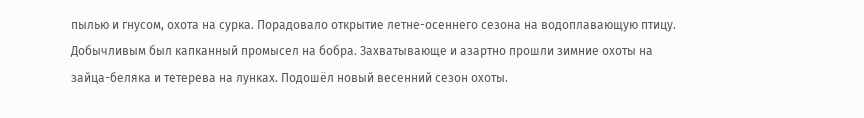пылью и гнусом, охота на сурка. Порадовало открытие летне-осеннего сезона на водоплавающую птицу. Добычливым был капканный промысел на бобра. Захватывающе и азартно прошли зимние охоты на зайца-беляка и тетерева на лунках. Подошёл новый весенний сезон охоты.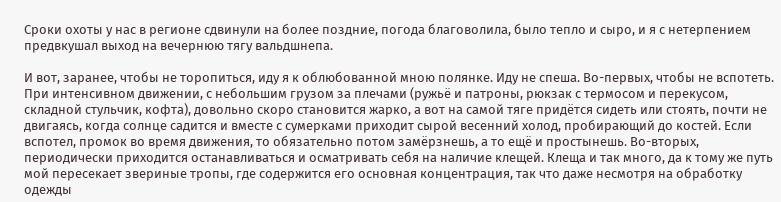Сроки охоты у нас в регионе сдвинули на более поздние, погода благоволила, было тепло и сыро, и я с нетерпением предвкушал выход на вечернюю тягу вальдшнепа.

И вот, заранее, чтобы не торопиться, иду я к облюбованной мною полянке. Иду не спеша. Во-первых, чтобы не вспотеть. При интенсивном движении, с небольшим грузом за плечами (ружьё и патроны, рюкзак с термосом и перекусом, складной стульчик, кофта), довольно скоро становится жарко, а вот на самой тяге придётся сидеть или стоять, почти не двигаясь, когда солнце садится и вместе с сумерками приходит сырой весенний холод, пробирающий до костей. Если вспотел, промок во время движения, то обязательно потом замёрзнешь, а то ещё и простынешь. Во-вторых, периодически приходится останавливаться и осматривать себя на наличие клещей. Клеща и так много, да к тому же путь мой пересекает звериные тропы, где содержится его основная концентрация, так что даже несмотря на обработку одежды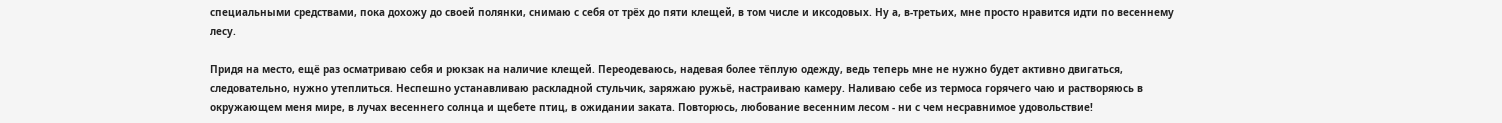специальными средствами, пока дохожу до своей полянки, снимаю с себя от трёх до пяти клещей, в том числе и иксодовых. Ну а, в-третьих, мне просто нравится идти по весеннему лесу.

Придя на место, ещё раз осматриваю себя и рюкзак на наличие клещей. Переодеваюсь, надевая более тёплую одежду, ведь теперь мне не нужно будет активно двигаться, следовательно, нужно утеплиться. Неспешно устанавливаю раскладной стульчик, заряжаю ружьё, настраиваю камеру. Наливаю себе из термоса горячего чаю и растворяюсь в окружающем меня мире, в лучах весеннего солнца и щебете птиц, в ожидании заката. Повторюсь, любование весенним лесом - ни с чем несравнимое удовольствие!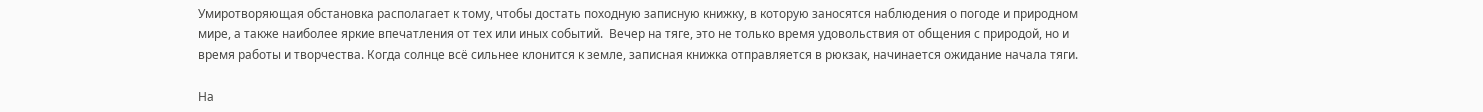Умиротворяющая обстановка располагает к тому, чтобы достать походную записную книжку, в которую заносятся наблюдения о погоде и природном мире, а также наиболее яркие впечатления от тех или иных событий.  Вечер на тяге, это не только время удовольствия от общения с природой, но и время работы и творчества. Когда солнце всё сильнее клонится к земле, записная книжка отправляется в рюкзак, начинается ожидание начала тяги.

На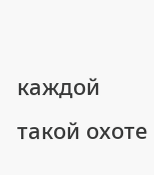каждой такой охоте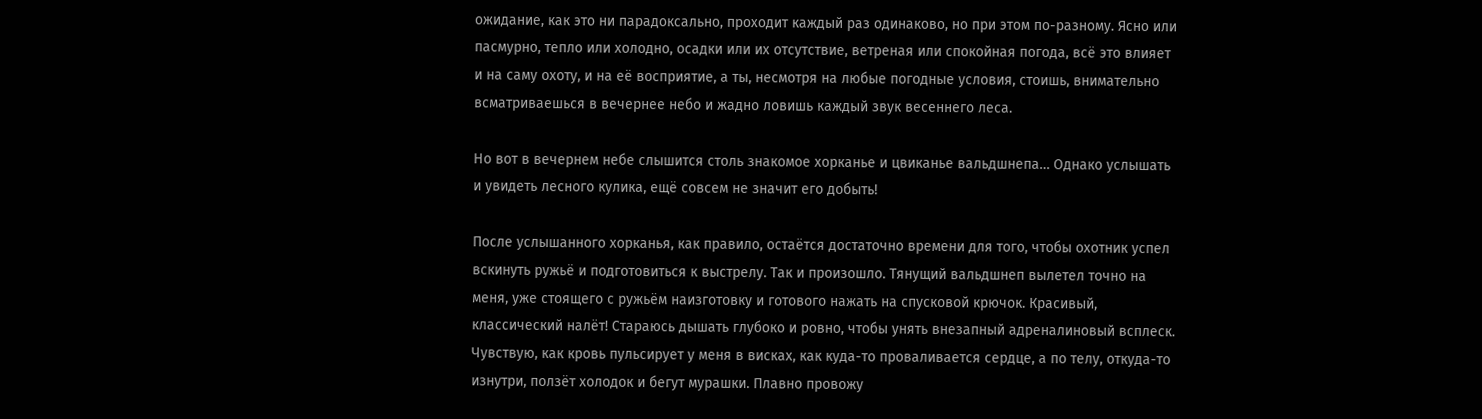ожидание, как это ни парадоксально, проходит каждый раз одинаково, но при этом по-разному. Ясно или пасмурно, тепло или холодно, осадки или их отсутствие, ветреная или спокойная погода, всё это влияет и на саму охоту, и на её восприятие, а ты, несмотря на любые погодные условия, стоишь, внимательно всматриваешься в вечернее небо и жадно ловишь каждый звук весеннего леса.

Но вот в вечернем небе слышится столь знакомое хорканье и цвиканье вальдшнепа… Однако услышать и увидеть лесного кулика, ещё совсем не значит его добыть!

После услышанного хорканья, как правило, остаётся достаточно времени для того, чтобы охотник успел вскинуть ружьё и подготовиться к выстрелу. Так и произошло. Тянущий вальдшнеп вылетел точно на меня, уже стоящего с ружьём наизготовку и готового нажать на спусковой крючок. Красивый, классический налёт! Стараюсь дышать глубоко и ровно, чтобы унять внезапный адреналиновый всплеск. Чувствую, как кровь пульсирует у меня в висках, как куда-то проваливается сердце, а по телу, откуда-то изнутри, ползёт холодок и бегут мурашки. Плавно провожу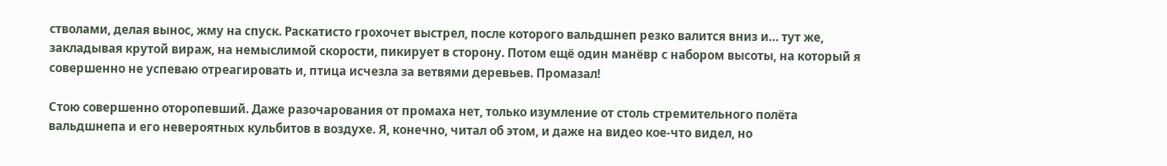стволами, делая вынос, жму на спуск. Раскатисто грохочет выстрел, после которого вальдшнеп резко валится вниз и… тут же, закладывая крутой вираж, на немыслимой скорости, пикирует в сторону. Потом ещё один манёвр с набором высоты, на который я совершенно не успеваю отреагировать и, птица исчезла за ветвями деревьев. Промазал!

Стою совершенно оторопевший. Даже разочарования от промаха нет, только изумление от столь стремительного полёта вальдшнепа и его невероятных кульбитов в воздухе. Я, конечно, читал об этом, и даже на видео кое-что видел, но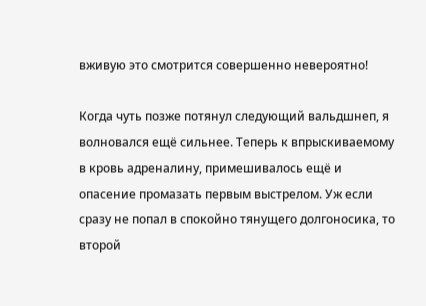вживую это смотрится совершенно невероятно!

Когда чуть позже потянул следующий вальдшнеп, я волновался ещё сильнее. Теперь к впрыскиваемому в кровь адреналину, примешивалось ещё и опасение промазать первым выстрелом. Уж если сразу не попал в спокойно тянущего долгоносика, то второй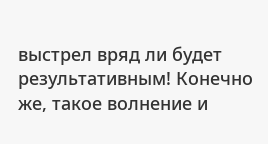выстрел вряд ли будет результативным! Конечно же, такое волнение и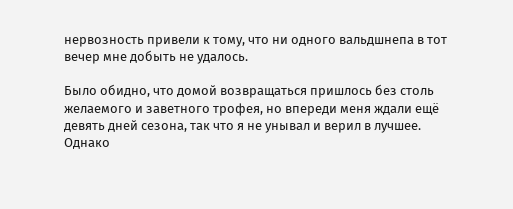нервозность привели к тому, что ни одного вальдшнепа в тот вечер мне добыть не удалось.

Было обидно, что домой возвращаться пришлось без столь желаемого и заветного трофея, но впереди меня ждали ещё девять дней сезона, так что я не унывал и верил в лучшее. Однако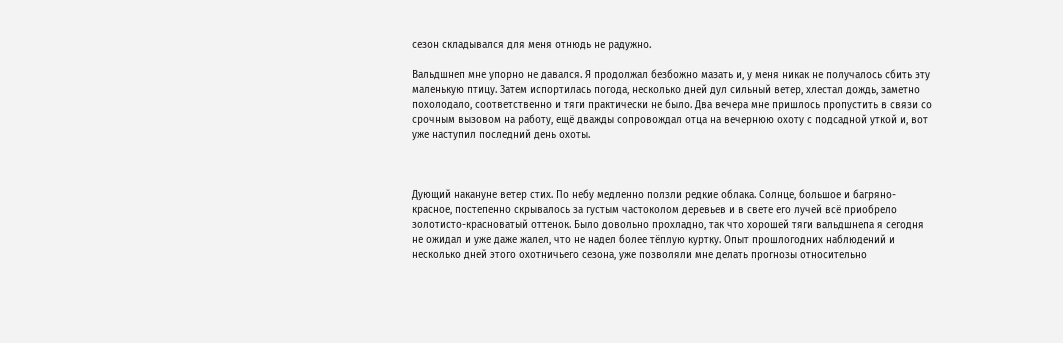сезон складывался для меня отнюдь не радужно.

Вальдшнеп мне упорно не давался. Я продолжал безбожно мазать и, у меня никак не получалось сбить эту маленькую птицу. Затем испортилась погода, несколько дней дул сильный ветер, хлестал дождь, заметно похолодало, соответственно и тяги практически не было. Два вечера мне пришлось пропустить в связи со срочным вызовом на работу, ещё дважды сопровождал отца на вечернюю охоту с подсадной уткой и, вот уже наступил последний день охоты.



Дующий накануне ветер стих. По небу медленно ползли редкие облака. Солнце, большое и багряно-красное, постепенно скрывалось за густым частоколом деревьев и в свете его лучей всё приобрело золотисто-красноватый оттенок. Было довольно прохладно, так что хорошей тяги вальдшнепа я сегодня не ожидал и уже даже жалел, что не надел более тёплую куртку. Опыт прошлогодних наблюдений и несколько дней этого охотничьего сезона, уже позволяли мне делать прогнозы относительно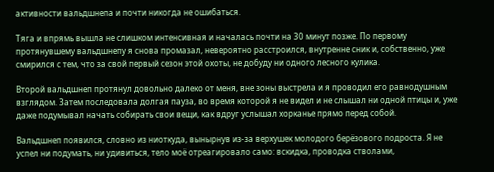активности вальдшнепа и почти никогда не ошибаться.

Тяга и впрямь вышла не слишком интенсивная и началась почти на 30 минут позже. По первому протянувшему вальдшнепу я снова промазал, невероятно расстроился, внутренне сник и, собственно, уже смирился с тем, что за свой первый сезон этой охоты, не добуду ни одного лесного кулика.

Второй вальдшнеп протянул довольно далеко от меня, вне зоны выстрела и я проводил его равнодушным взглядом. Затем последовала долгая пауза, во время которой я не видел и не слышал ни одной птицы и, уже даже подумывал начать собирать свои вещи, как вдруг услышал хорканье прямо перед собой.

Вальдшнеп появился, словно из ниоткуда, вынырнув из-за верхушек молодого берёзового подроста. Я не успел ни подумать, ни удивиться, тело моё отреагировало само: вскидка, проводка стволами,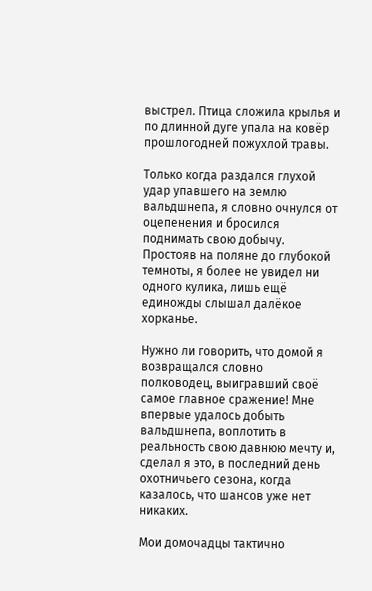выстрел. Птица сложила крылья и по длинной дуге упала на ковёр прошлогодней пожухлой травы.

Только когда раздался глухой удар упавшего на землю вальдшнепа, я словно очнулся от оцепенения и бросился поднимать свою добычу. Простояв на поляне до глубокой темноты, я более не увидел ни одного кулика, лишь ещё единожды слышал далёкое хорканье.

Нужно ли говорить, что домой я возвращался словно полководец, выигравший своё самое главное сражение! Мне впервые удалось добыть вальдшнепа, воплотить в реальность свою давнюю мечту и, сделал я это, в последний день охотничьего сезона, когда казалось, что шансов уже нет никаких.

Мои домочадцы тактично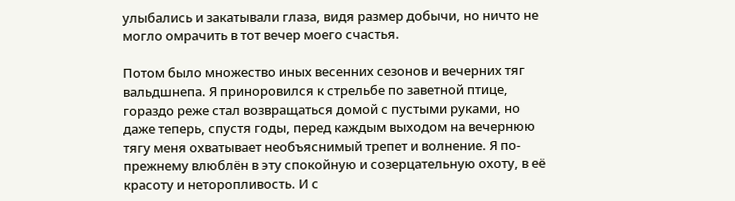улыбались и закатывали глаза, видя размер добычи, но ничто не могло омрачить в тот вечер моего счастья.

Потом было множество иных весенних сезонов и вечерних тяг вальдшнепа. Я приноровился к стрельбе по заветной птице, гораздо реже стал возвращаться домой с пустыми руками, но даже теперь, спустя годы, перед каждым выходом на вечернюю тягу меня охватывает необъяснимый трепет и волнение. Я по-прежнему влюблён в эту спокойную и созерцательную охоту, в её красоту и неторопливость. И с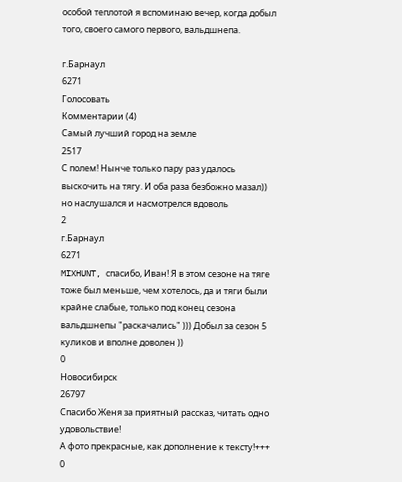особой теплотой я вспоминаю вечер, когда добыл того, своего самого первого, вальдшнепа.

г.Барнаул
6271
Голосовать
Комментарии (4)
Самый лучший город на земле
2517
С полем! Нынче только пару раз удалось выскочить на тягу. И оба раза безбожно мазал)) но наслушался и насмотрелся вдоволь
2
г.Барнаул
6271
MIXHUNT, спасибо, Иван! Я в этом сезоне на тяге тоже был меньше, чем хотелось, да и тяги были крайне слабые, только под конец сезона вальдшнепы "раскачались" ))) Добыл за сезон 5 куликов и вполне доволен ))
0
Новосибирск
26797
Спасибо Женя за приятный рассказ, читать одно удовольствие!
А фото прекрасные, как дополнение к тексту!+++
0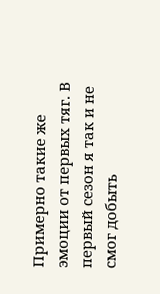Примерно такие же эмоции от первых тяг. В первый сезон я так и не смог добыть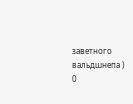заветного вальдшнепа )
0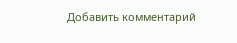Добавить комментарий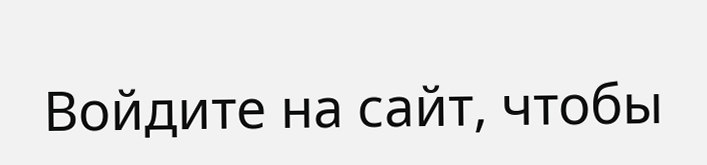Войдите на сайт, чтобы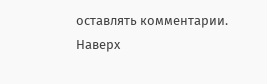оставлять комментарии.
Наверх